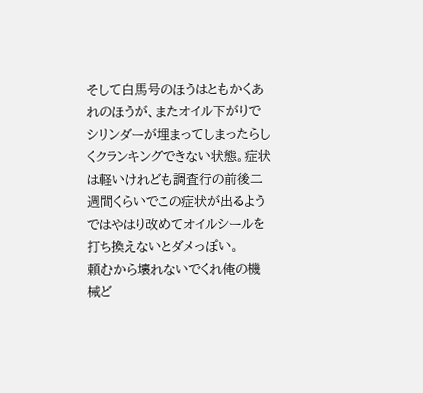そして白馬号のほうはともかくあれのほうが、またオイル下がりでシリンダーが埋まってしまったらしくクランキングできない状態。症状は軽いけれども調査行の前後二週間くらいでこの症状が出るようではやはり改めてオイルシールを打ち換えないとダメっぽい。
頼むから壊れないでくれ俺の機械ど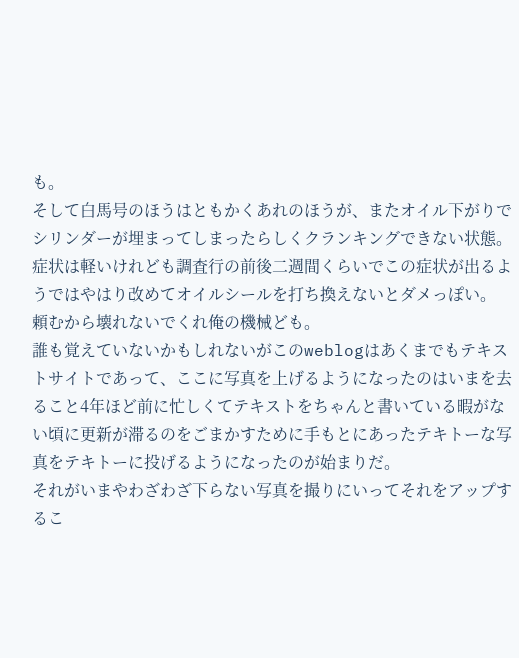も。
そして白馬号のほうはともかくあれのほうが、またオイル下がりでシリンダーが埋まってしまったらしくクランキングできない状態。症状は軽いけれども調査行の前後二週間くらいでこの症状が出るようではやはり改めてオイルシールを打ち換えないとダメっぽい。
頼むから壊れないでくれ俺の機械ども。
誰も覚えていないかもしれないがこのweblogはあくまでもテキストサイトであって、ここに写真を上げるようになったのはいまを去ること4年ほど前に忙しくてテキストをちゃんと書いている暇がない頃に更新が滞るのをごまかすために手もとにあったテキトーな写真をテキトーに投げるようになったのが始まりだ。
それがいまやわざわざ下らない写真を撮りにいってそれをアップするこ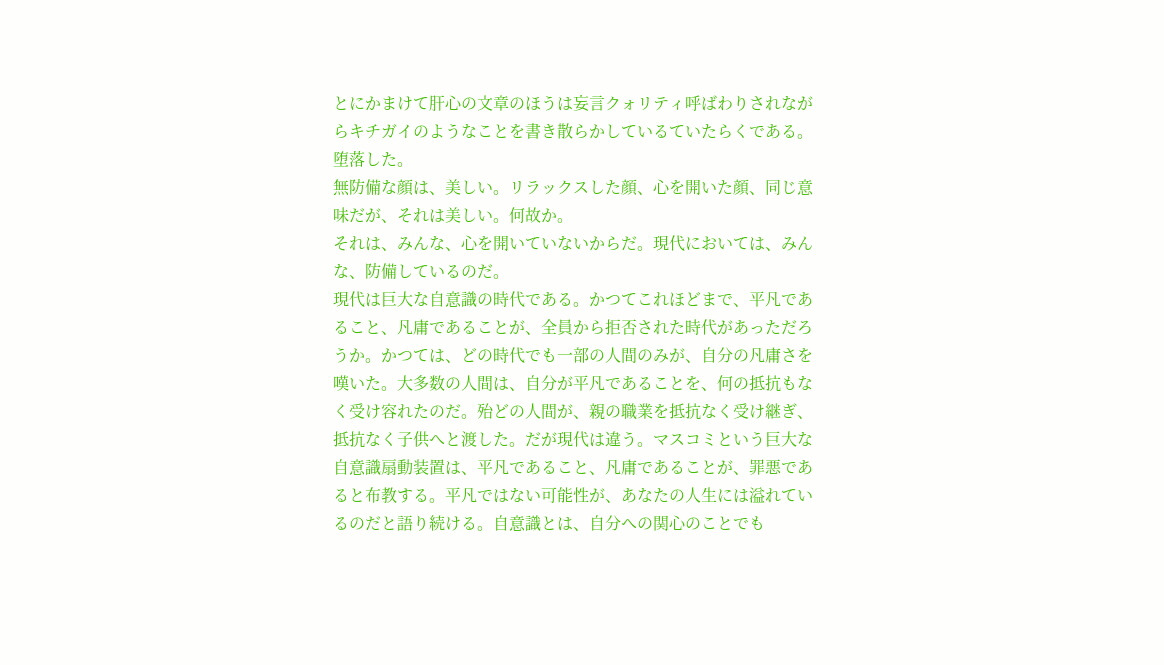とにかまけて肝心の文章のほうは妄言クォリティ呼ばわりされながらキチガイのようなことを書き散らかしているていたらくである。
堕落した。
無防備な顔は、美しい。リラックスした顔、心を開いた顔、同じ意味だが、それは美しい。何故か。
それは、みんな、心を開いていないからだ。現代においては、みんな、防備しているのだ。
現代は巨大な自意識の時代である。かつてこれほどまで、平凡であること、凡庸であることが、全員から拒否された時代があっただろうか。かつては、どの時代でも一部の人間のみが、自分の凡庸さを嘆いた。大多数の人間は、自分が平凡であることを、何の抵抗もなく受け容れたのだ。殆どの人間が、親の職業を抵抗なく受け継ぎ、抵抗なく子供へと渡した。だが現代は違う。マスコミという巨大な自意識扇動装置は、平凡であること、凡庸であることが、罪悪であると布教する。平凡ではない可能性が、あなたの人生には溢れているのだと語り続ける。自意識とは、自分への関心のことでも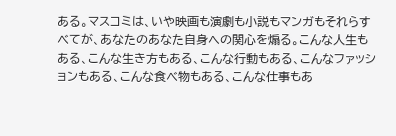ある。マスコミは、いや映画も演劇も小説もマンガもそれらすべてが、あなたのあなた自身への関心を煽る。こんな人生もある、こんな生き方もある、こんな行動もある、こんなファッションもある、こんな食べ物もある、こんな仕事もあ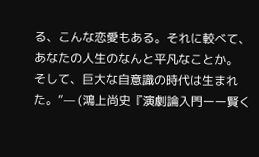る、こんな恋愛もある。それに較べて、あなたの人生のなんと平凡なことか。
そして、巨大な自意識の時代は生まれた。”— (鴻上尚史『演劇論入門ーー賢く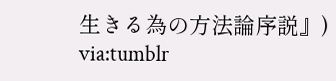生きる為の方法論序説』)
via:tumblr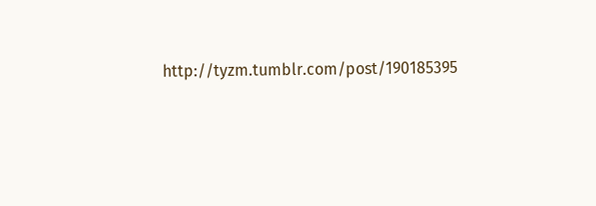http://tyzm.tumblr.com/post/190185395